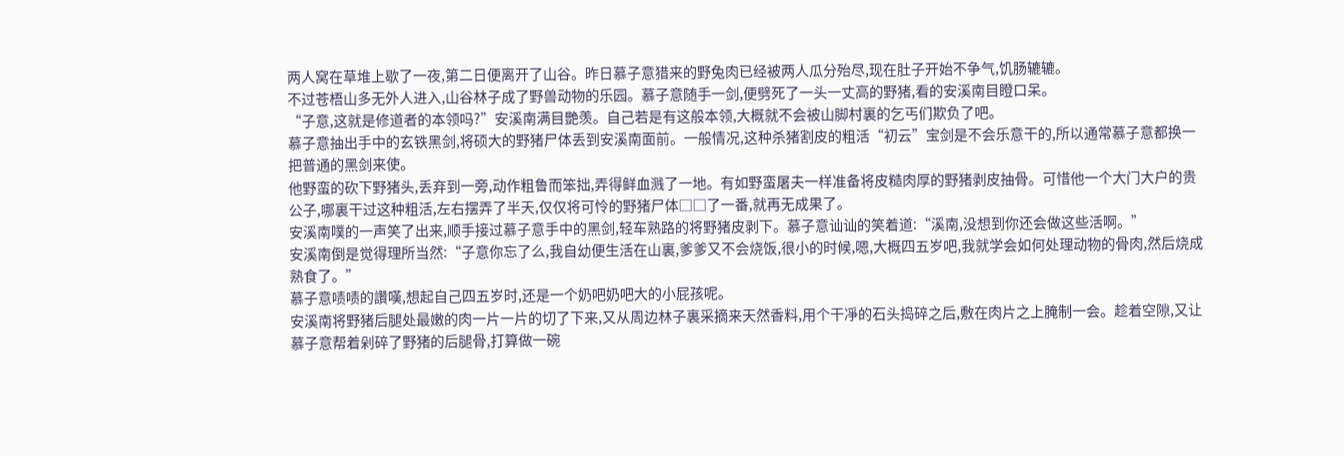两人窝在草堆上歇了一夜,第二日便离开了山谷。昨日慕子意猎来的野兔肉已经被两人瓜分殆尽,现在肚子开始不争气,饥肠辘辘。
不过苍梧山多无外人进入,山谷林子成了野兽动物的乐园。慕子意随手一剑,便劈死了一头一丈高的野猪,看的安溪南目瞪口呆。
“子意,这就是修道者的本领吗?”安溪南满目艷羡。自己若是有这般本领,大概就不会被山脚村裏的乞丐们欺负了吧。
慕子意抽出手中的玄铁黑剑,将硕大的野猪尸体丢到安溪南面前。一般情况,这种杀猪割皮的粗活“初云”宝剑是不会乐意干的,所以通常慕子意都换一把普通的黑剑来使。
他野蛮的砍下野猪头,丢弃到一旁,动作粗鲁而笨拙,弄得鲜血溅了一地。有如野蛮屠夫一样准备将皮糙肉厚的野猪剥皮抽骨。可惜他一个大门大户的贵公子,哪裏干过这种粗活,左右摆弄了半天,仅仅将可怜的野猪尸体□□了一番,就再无成果了。
安溪南噗的一声笑了出来,顺手接过慕子意手中的黑剑,轻车熟路的将野猪皮剥下。慕子意讪讪的笑着道:“溪南,没想到你还会做这些活啊。”
安溪南倒是觉得理所当然:“子意你忘了么,我自幼便生活在山裏,爹爹又不会烧饭,很小的时候,嗯,大概四五岁吧,我就学会如何处理动物的骨肉,然后烧成熟食了。”
慕子意啧啧的讚嘆,想起自己四五岁时,还是一个奶吧奶吧大的小屁孩呢。
安溪南将野猪后腿处最嫩的肉一片一片的切了下来,又从周边林子裏采摘来天然香料,用个干凈的石头捣碎之后,敷在肉片之上腌制一会。趁着空隙,又让慕子意帮着剁碎了野猪的后腿骨,打算做一碗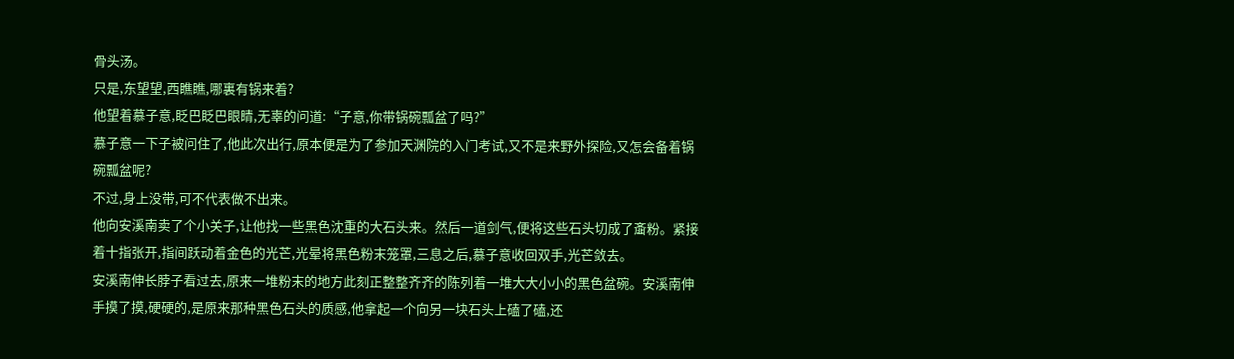骨头汤。
只是,东望望,西瞧瞧,哪裏有锅来着?
他望着慕子意,眨巴眨巴眼睛,无辜的问道:“子意,你带锅碗瓢盆了吗?”
慕子意一下子被问住了,他此次出行,原本便是为了参加天渊院的入门考试,又不是来野外探险,又怎会备着锅碗瓢盆呢?
不过,身上没带,可不代表做不出来。
他向安溪南卖了个小关子,让他找一些黑色沈重的大石头来。然后一道剑气,便将这些石头切成了齑粉。紧接着十指张开,指间跃动着金色的光芒,光晕将黑色粉末笼罩,三息之后,慕子意收回双手,光芒敛去。
安溪南伸长脖子看过去,原来一堆粉末的地方此刻正整整齐齐的陈列着一堆大大小小的黑色盆碗。安溪南伸手摸了摸,硬硬的,是原来那种黑色石头的质感,他拿起一个向另一块石头上磕了磕,还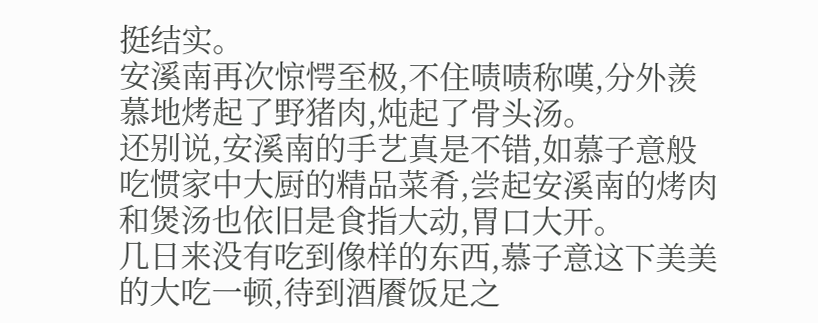挺结实。
安溪南再次惊愕至极,不住啧啧称嘆,分外羡慕地烤起了野猪肉,炖起了骨头汤。
还别说,安溪南的手艺真是不错,如慕子意般吃惯家中大厨的精品菜肴,尝起安溪南的烤肉和煲汤也依旧是食指大动,胃口大开。
几日来没有吃到像样的东西,慕子意这下美美的大吃一顿,待到酒餍饭足之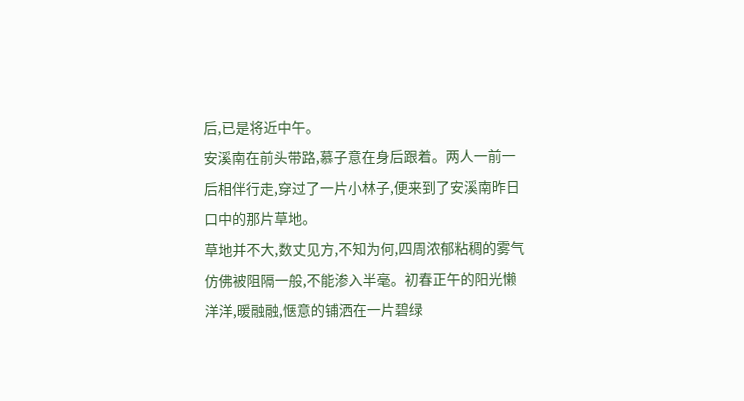后,已是将近中午。
安溪南在前头带路,慕子意在身后跟着。两人一前一后相伴行走,穿过了一片小林子,便来到了安溪南昨日口中的那片草地。
草地并不大,数丈见方,不知为何,四周浓郁粘稠的雾气仿佛被阻隔一般,不能渗入半毫。初春正午的阳光懒洋洋,暖融融,惬意的铺洒在一片碧绿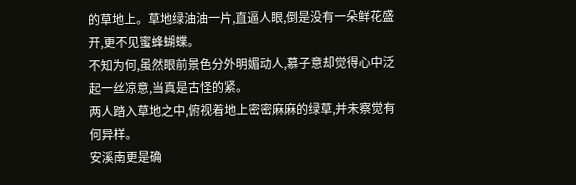的草地上。草地绿油油一片,直逼人眼,倒是没有一朵鲜花盛开,更不见蜜蜂蝴蝶。
不知为何,虽然眼前景色分外明媚动人,慕子意却觉得心中泛起一丝凉意,当真是古怪的紧。
两人踏入草地之中,俯视着地上密密麻麻的绿草,并未察觉有何异样。
安溪南更是确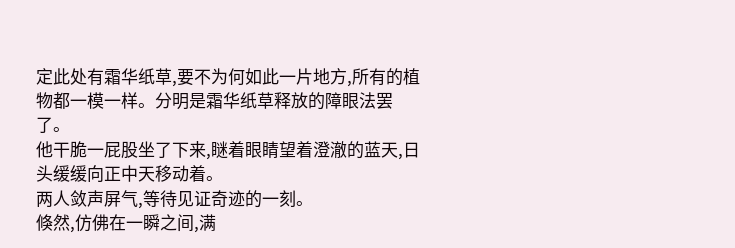定此处有霜华纸草,要不为何如此一片地方,所有的植物都一模一样。分明是霜华纸草释放的障眼法罢了。
他干脆一屁股坐了下来,瞇着眼睛望着澄澈的蓝天,日头缓缓向正中天移动着。
两人敛声屏气,等待见证奇迹的一刻。
倏然,仿佛在一瞬之间,满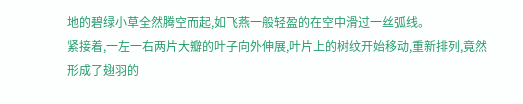地的碧绿小草全然腾空而起,如飞燕一般轻盈的在空中滑过一丝弧线。
紧接着,一左一右两片大瓣的叶子向外伸展,叶片上的树纹开始移动,重新排列,竟然形成了翅羽的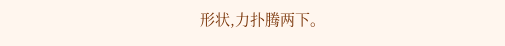形状,力扑腾两下。